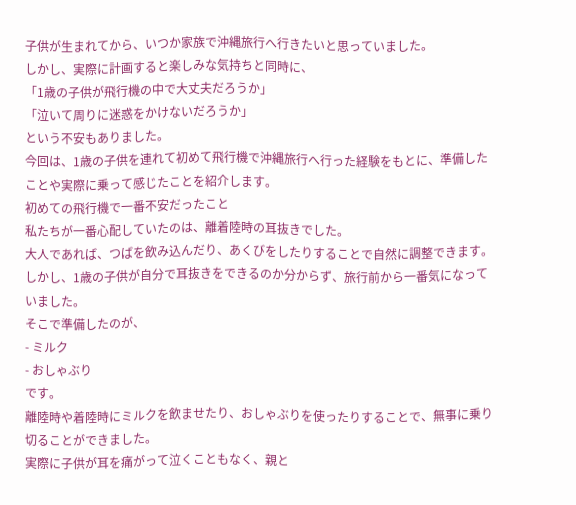子供が生まれてから、いつか家族で沖縄旅行へ行きたいと思っていました。
しかし、実際に計画すると楽しみな気持ちと同時に、
「1歳の子供が飛行機の中で大丈夫だろうか」
「泣いて周りに迷惑をかけないだろうか」
という不安もありました。
今回は、1歳の子供を連れて初めて飛行機で沖縄旅行へ行った経験をもとに、準備したことや実際に乗って感じたことを紹介します。
初めての飛行機で一番不安だったこと
私たちが一番心配していたのは、離着陸時の耳抜きでした。
大人であれば、つばを飲み込んだり、あくびをしたりすることで自然に調整できます。
しかし、1歳の子供が自分で耳抜きをできるのか分からず、旅行前から一番気になっていました。
そこで準備したのが、
- ミルク
- おしゃぶり
です。
離陸時や着陸時にミルクを飲ませたり、おしゃぶりを使ったりすることで、無事に乗り切ることができました。
実際に子供が耳を痛がって泣くこともなく、親と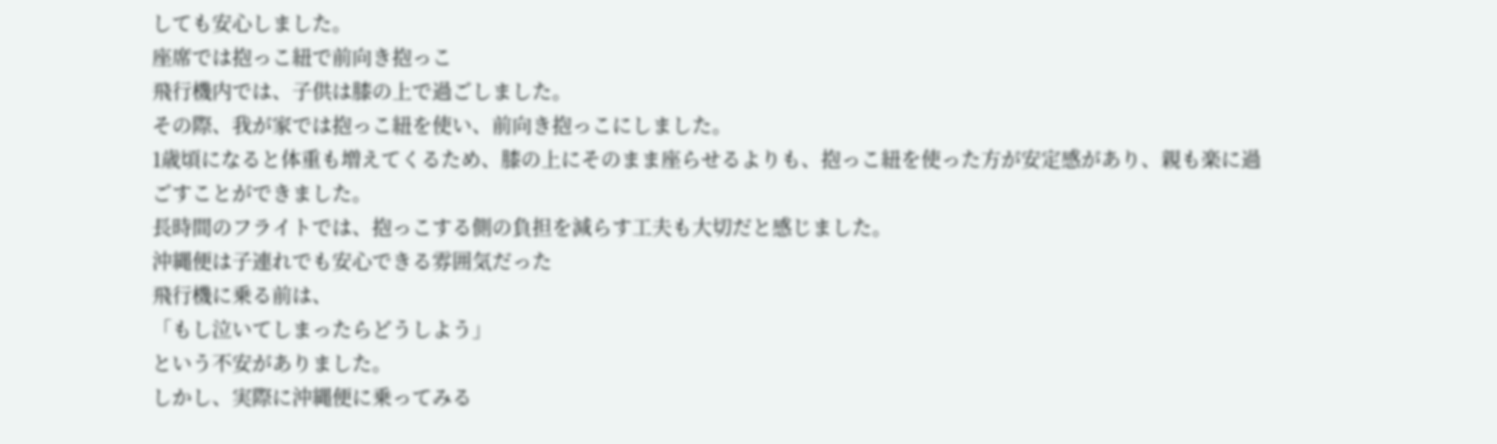しても安心しました。
座席では抱っこ紐で前向き抱っこ
飛行機内では、子供は膝の上で過ごしました。
その際、我が家では抱っこ紐を使い、前向き抱っこにしました。
1歳頃になると体重も増えてくるため、膝の上にそのまま座らせるよりも、抱っこ紐を使った方が安定感があり、親も楽に過ごすことができました。
長時間のフライトでは、抱っこする側の負担を減らす工夫も大切だと感じました。
沖縄便は子連れでも安心できる雰囲気だった
飛行機に乗る前は、
「もし泣いてしまったらどうしよう」
という不安がありました。
しかし、実際に沖縄便に乗ってみる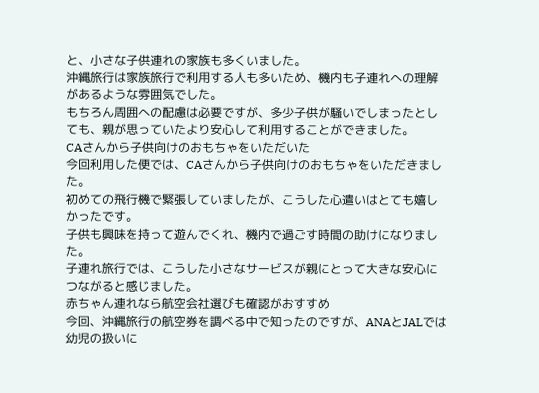と、小さな子供連れの家族も多くいました。
沖縄旅行は家族旅行で利用する人も多いため、機内も子連れへの理解があるような雰囲気でした。
もちろん周囲への配慮は必要ですが、多少子供が騒いでしまったとしても、親が思っていたより安心して利用することができました。
CAさんから子供向けのおもちゃをいただいた
今回利用した便では、CAさんから子供向けのおもちゃをいただきました。
初めての飛行機で緊張していましたが、こうした心遣いはとても嬉しかったです。
子供も興味を持って遊んでくれ、機内で過ごす時間の助けになりました。
子連れ旅行では、こうした小さなサービスが親にとって大きな安心につながると感じました。
赤ちゃん連れなら航空会社選びも確認がおすすめ
今回、沖縄旅行の航空券を調べる中で知ったのですが、ANAとJALでは幼児の扱いに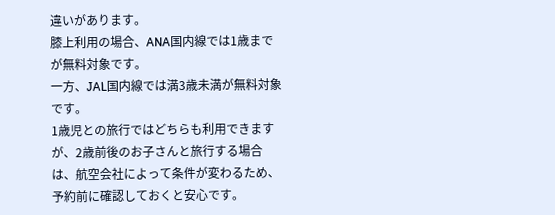違いがあります。
膝上利用の場合、ANA国内線では1歳までが無料対象です。
一方、JAL国内線では満3歳未満が無料対象です。
1歳児との旅行ではどちらも利用できますが、2歳前後のお子さんと旅行する場合は、航空会社によって条件が変わるため、予約前に確認しておくと安心です。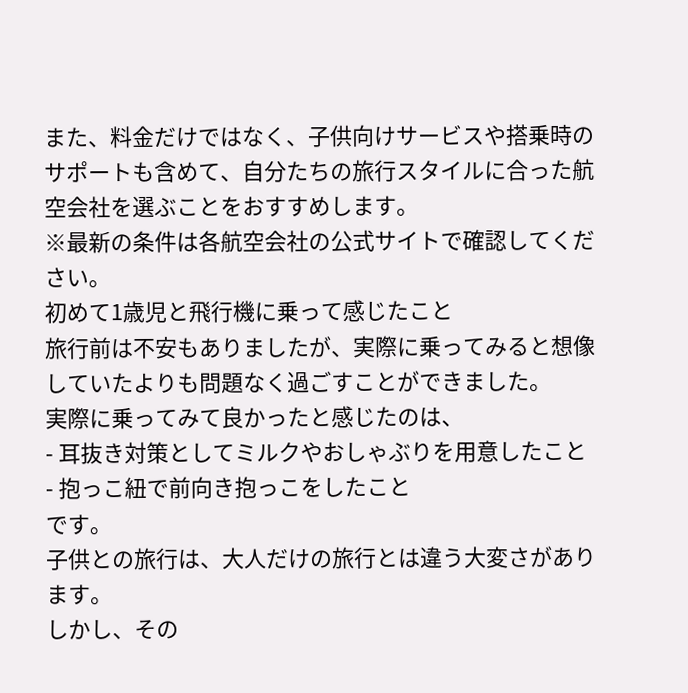また、料金だけではなく、子供向けサービスや搭乗時のサポートも含めて、自分たちの旅行スタイルに合った航空会社を選ぶことをおすすめします。
※最新の条件は各航空会社の公式サイトで確認してください。
初めて1歳児と飛行機に乗って感じたこと
旅行前は不安もありましたが、実際に乗ってみると想像していたよりも問題なく過ごすことができました。
実際に乗ってみて良かったと感じたのは、
- 耳抜き対策としてミルクやおしゃぶりを用意したこと
- 抱っこ紐で前向き抱っこをしたこと
です。
子供との旅行は、大人だけの旅行とは違う大変さがあります。
しかし、その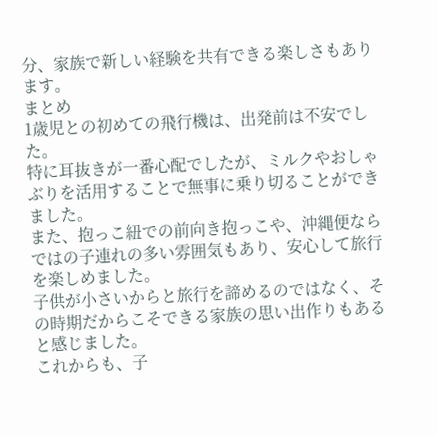分、家族で新しい経験を共有できる楽しさもあります。
まとめ
1歳児との初めての飛行機は、出発前は不安でした。
特に耳抜きが一番心配でしたが、ミルクやおしゃぶりを活用することで無事に乗り切ることができました。
また、抱っこ紐での前向き抱っこや、沖縄便ならではの子連れの多い雰囲気もあり、安心して旅行を楽しめました。
子供が小さいからと旅行を諦めるのではなく、その時期だからこそできる家族の思い出作りもあると感じました。
これからも、子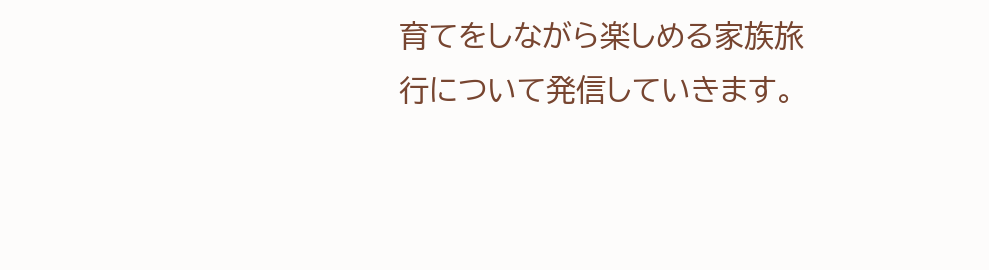育てをしながら楽しめる家族旅行について発信していきます。